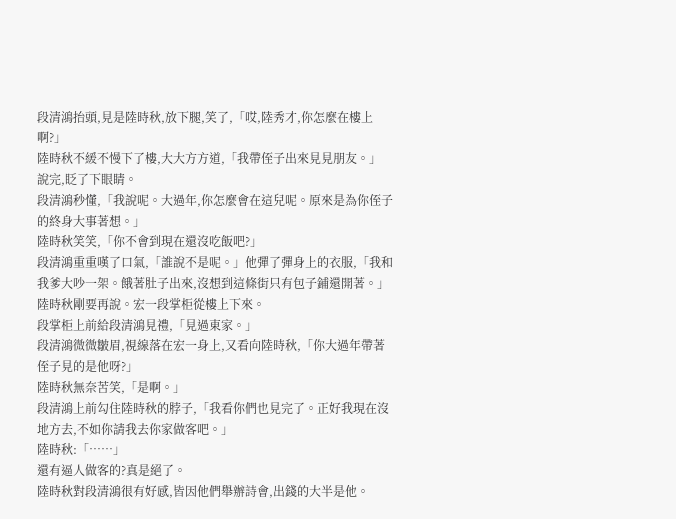段清鴻抬頭,見是陸時秋,放下腿,笑了,「哎,陸秀才,你怎麼在樓上啊?」
陸時秋不緩不慢下了樓,大大方方道,「我帶侄子出來見見朋友。」
說完,眨了下眼睛。
段清鴻秒懂,「我說呢。大過年,你怎麼會在這兒呢。原來是為你侄子的終身大事著想。」
陸時秋笑笑,「你不會到現在還沒吃飯吧?」
段清鴻重重嘆了口氣,「誰說不是呢。」他彈了彈身上的衣服,「我和我爹大吵一架。餓著肚子出來,沒想到這條街只有包子鋪還開著。」
陸時秋剛要再說。宏一段掌柜從樓上下來。
段掌柜上前給段清鴻見禮,「見過東家。」
段清鴻微微皺眉,視線落在宏一身上,又看向陸時秋,「你大過年帶著侄子見的是他呀?」
陸時秋無奈苦笑,「是啊。」
段清鴻上前勾住陸時秋的脖子,「我看你們也見完了。正好我現在沒地方去,不如你請我去你家做客吧。」
陸時秋:「……」
還有逼人做客的?真是絕了。
陸時秋對段清鴻很有好感,皆因他們舉辦詩會,出錢的大半是他。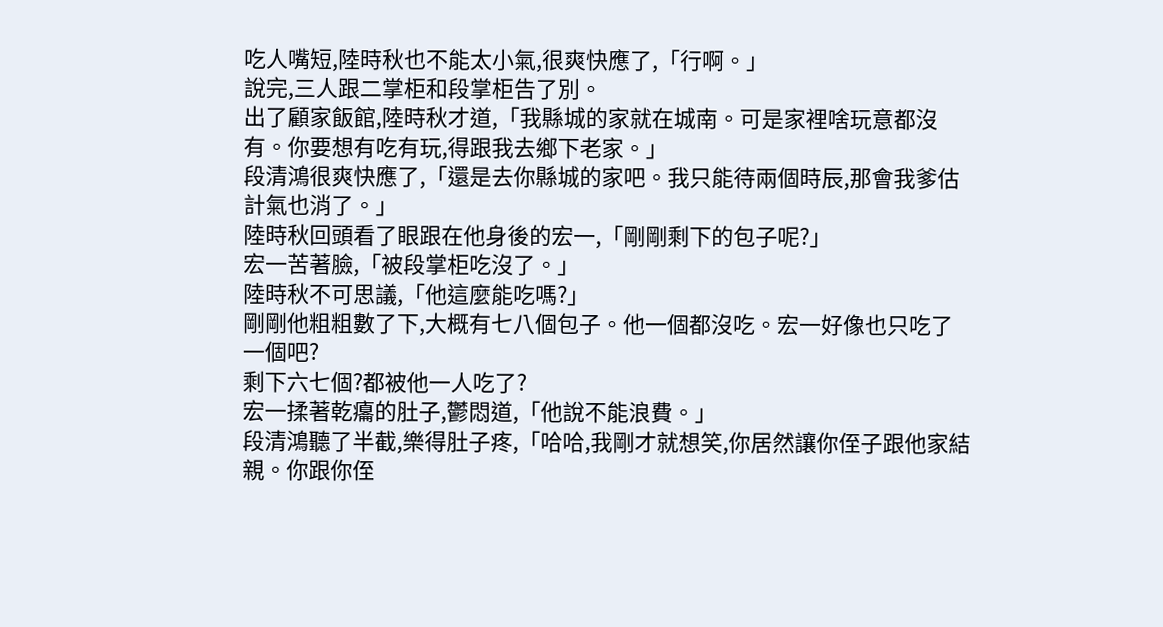吃人嘴短,陸時秋也不能太小氣,很爽快應了,「行啊。」
說完,三人跟二掌柜和段掌柜告了別。
出了顧家飯館,陸時秋才道,「我縣城的家就在城南。可是家裡啥玩意都沒有。你要想有吃有玩,得跟我去鄉下老家。」
段清鴻很爽快應了,「還是去你縣城的家吧。我只能待兩個時辰,那會我爹估計氣也消了。」
陸時秋回頭看了眼跟在他身後的宏一,「剛剛剩下的包子呢?」
宏一苦著臉,「被段掌柜吃沒了。」
陸時秋不可思議,「他這麼能吃嗎?」
剛剛他粗粗數了下,大概有七八個包子。他一個都沒吃。宏一好像也只吃了一個吧?
剩下六七個?都被他一人吃了?
宏一揉著乾癟的肚子,鬱悶道,「他說不能浪費。」
段清鴻聽了半截,樂得肚子疼,「哈哈,我剛才就想笑,你居然讓你侄子跟他家結親。你跟你侄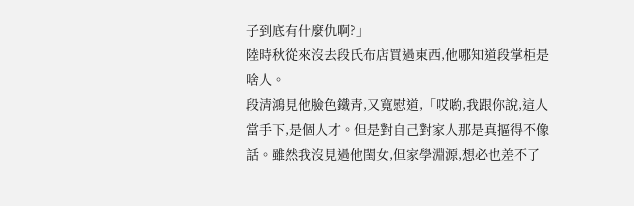子到底有什麼仇啊?」
陸時秋從來沒去段氏布店買過東西,他哪知道段掌柜是啥人。
段清鴻見他臉色鐵青,又寬慰道,「哎喲,我跟你說,這人當手下,是個人才。但是對自己對家人那是真摳得不像話。雖然我沒見過他閨女,但家學淵源,想必也差不了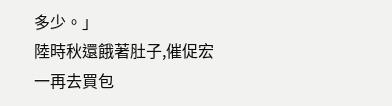多少。」
陸時秋還餓著肚子,催促宏一再去買包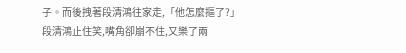子。而後拽著段清鴻往家走,「他怎麼摳了?」
段清鴻止住笑,嘴角卻崩不住,又樂了兩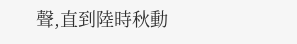聲,直到陸時秋動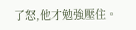了怒,他才勉強壓住。